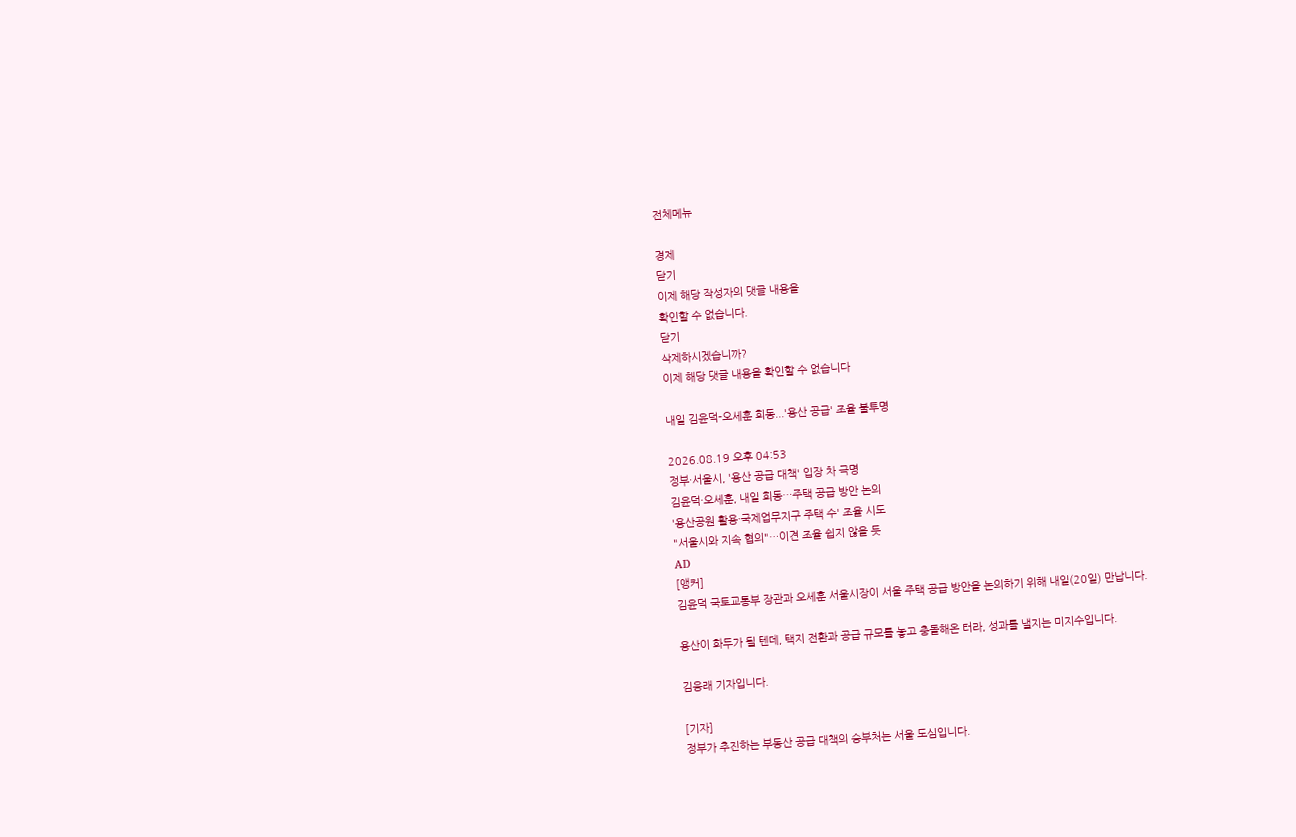전체메뉴

경제
닫기
이제 해당 작성자의 댓글 내용을
확인할 수 없습니다.
닫기
삭제하시겠습니까?
이제 해당 댓글 내용을 확인할 수 없습니다

내일 김윤덕-오세훈 회동...'용산 공급' 조율 불투명

2026.08.19 오후 04:53
정부·서울시, '용산 공급 대책' 입장 차 극명
김윤덕·오세훈, 내일 회동…주택 공급 방안 논의
'용산공원 활용·국제업무지구 주택 수' 조율 시도
"서울시와 지속 협의"…이견 조율 쉽지 않을 듯
AD
[앵커]
김윤덕 국토교통부 장관과 오세훈 서울시장이 서울 주택 공급 방안을 논의하기 위해 내일(20일) 만납니다.

용산이 화두가 될 텐데, 택지 전환과 공급 규모를 놓고 충돌해온 터라, 성과를 낼지는 미지수입니다.

김웅래 기자입니다.

[기자]
정부가 추진하는 부동산 공급 대책의 승부처는 서울 도심입니다.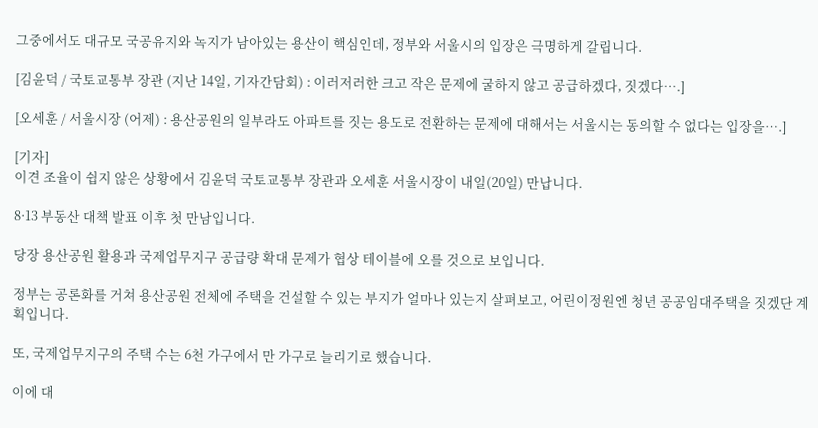그중에서도 대규모 국공유지와 녹지가 남아있는 용산이 핵심인데, 정부와 서울시의 입장은 극명하게 갈립니다.

[김윤덕 / 국토교통부 장관 (지난 14일, 기자간담회) : 이러저러한 크고 작은 문제에 굴하지 않고 공급하겠다, 짓겠다….]

[오세훈 / 서울시장 (어제) : 용산공원의 일부라도 아파트를 짓는 용도로 전환하는 문제에 대해서는 서울시는 동의할 수 없다는 입장을….]

[기자]
이견 조율이 쉽지 않은 상황에서 김윤덕 국토교통부 장관과 오세훈 서울시장이 내일(20일) 만납니다.

8·13 부동산 대책 발표 이후 첫 만남입니다.

당장 용산공원 활용과 국제업무지구 공급량 확대 문제가 협상 테이블에 오를 것으로 보입니다.

정부는 공론화를 거쳐 용산공원 전체에 주택을 건설할 수 있는 부지가 얼마나 있는지 살펴보고, 어린이정원엔 청년 공공임대주택을 짓겠단 계획입니다.

또, 국제업무지구의 주택 수는 6천 가구에서 만 가구로 늘리기로 했습니다.

이에 대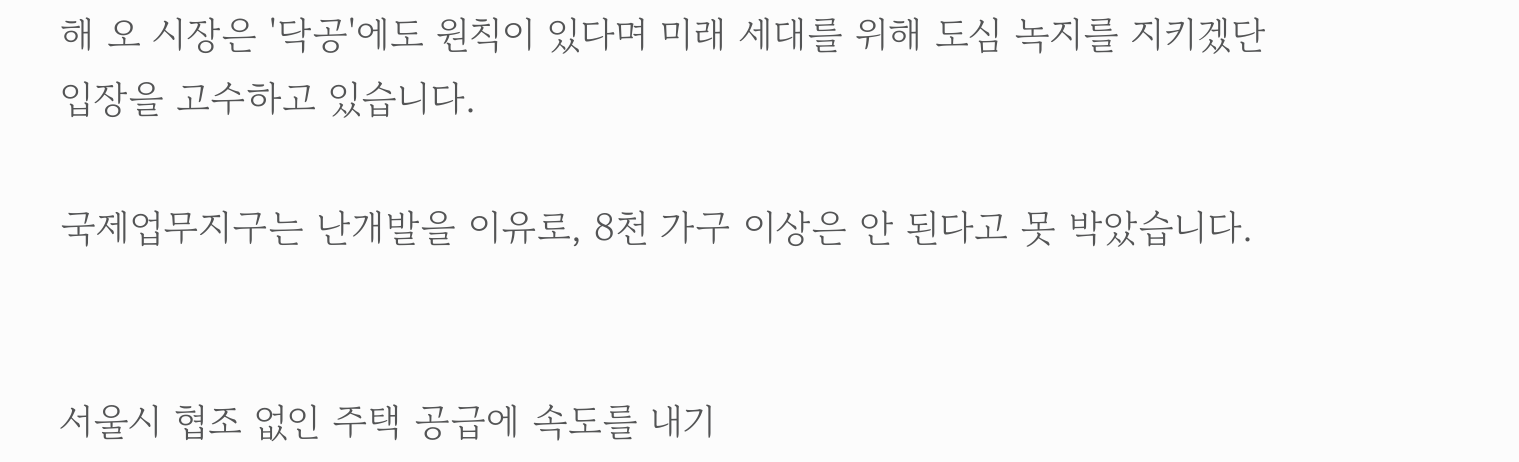해 오 시장은 '닥공'에도 원칙이 있다며 미래 세대를 위해 도심 녹지를 지키겠단 입장을 고수하고 있습니다.

국제업무지구는 난개발을 이유로, 8천 가구 이상은 안 된다고 못 박았습니다.


서울시 협조 없인 주택 공급에 속도를 내기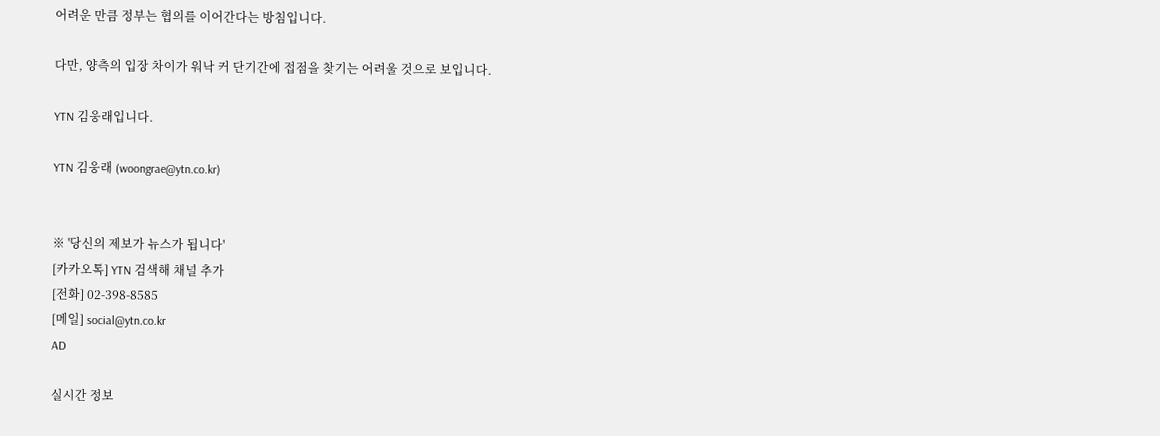어려운 만큼 정부는 협의를 이어간다는 방침입니다.

다만, 양측의 입장 차이가 워낙 커 단기간에 접점을 찾기는 어려울 것으로 보입니다.

YTN 김웅래입니다.

YTN 김웅래 (woongrae@ytn.co.kr)


※ '당신의 제보가 뉴스가 됩니다'
[카카오톡] YTN 검색해 채널 추가
[전화] 02-398-8585
[메일] social@ytn.co.kr
AD

실시간 정보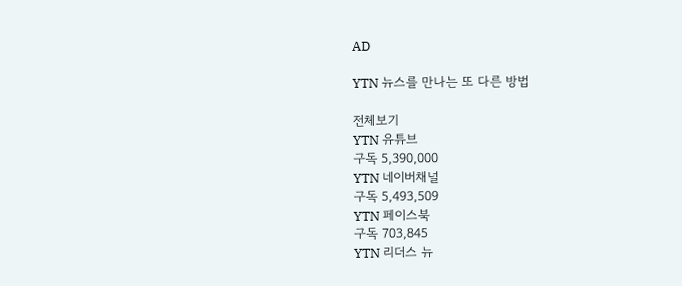AD

YTN 뉴스를 만나는 또 다른 방법

전체보기
YTN 유튜브
구독 5,390,000
YTN 네이버채널
구독 5,493,509
YTN 페이스북
구독 703,845
YTN 리더스 뉴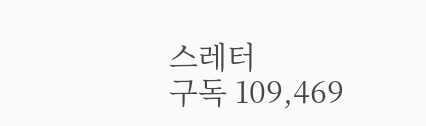스레터
구독 109,469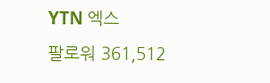YTN 엑스
팔로워 361,512